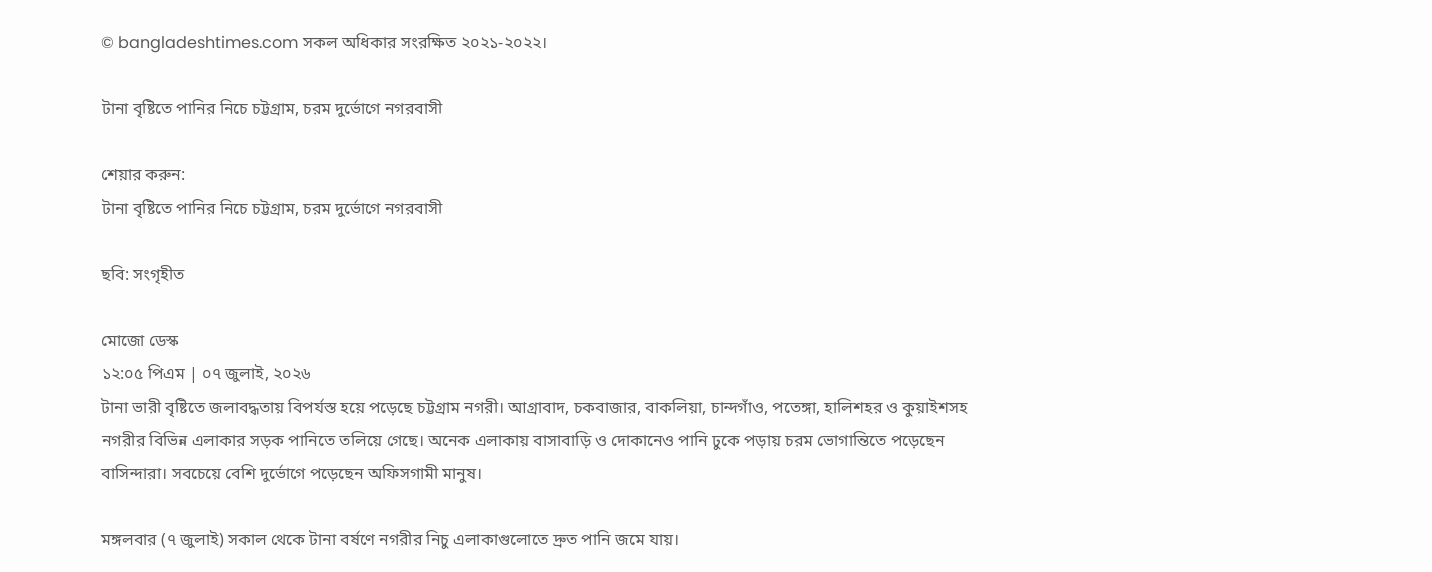© bangladeshtimes.com সকল অধিকার সংরক্ষিত ২০২১-২০২২।

টানা বৃষ্টিতে পানির নিচে চট্টগ্রাম, চরম দুর্ভোগে নগরবাসী

শেয়ার করুন:
টানা বৃষ্টিতে পানির নিচে চট্টগ্রাম, চরম দুর্ভোগে নগরবাসী

ছবি: সংগৃহীত

মোজো ডেস্ক
১২:০৫ পিএম | ০৭ জুলাই, ২০২৬
টানা ভারী বৃষ্টিতে জলাবদ্ধতায় বিপর্যস্ত হয়ে পড়েছে চট্টগ্রাম নগরী। আগ্রাবাদ, চকবাজার, বাকলিয়া, চান্দগাঁও, পতেঙ্গা, হালিশহর ও কুয়াইশসহ নগরীর বিভিন্ন এলাকার সড়ক পানিতে তলিয়ে গেছে। অনেক এলাকায় বাসাবাড়ি ও দোকানেও পানি ঢুকে পড়ায় চরম ভোগান্তিতে পড়েছেন বাসিন্দারা। সবচেয়ে বেশি দুর্ভোগে পড়েছেন অফিসগামী মানুষ।

মঙ্গলবার (৭ জুলাই) সকাল থেকে টানা বর্ষণে নগরীর নিচু এলাকাগুলোতে দ্রুত পানি জমে যায়।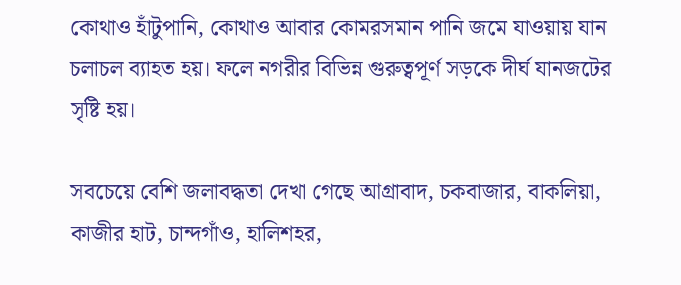কোথাও হাঁটুপানি, কোথাও আবার কোমরসমান পানি জমে যাওয়ায় যান চলাচল ব্যাহত হয়। ফলে নগরীর বিভিন্ন গুরুত্বপূর্ণ সড়কে দীর্ঘ যানজটের সৃষ্টি হয়।

সবচেয়ে বেশি জলাবদ্ধতা দেখা গেছে আগ্রাবাদ, চকবাজার, বাকলিয়া, কাজীর হাট, চান্দগাঁও, হালিশহর,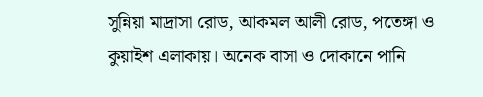সুন্নিয়া মাদ্রাসা রোড, আকমল আলী রোড, পতেঙ্গা ও কুয়াইশ এলাকায়। অনেক বাসা ও দোকানে পানি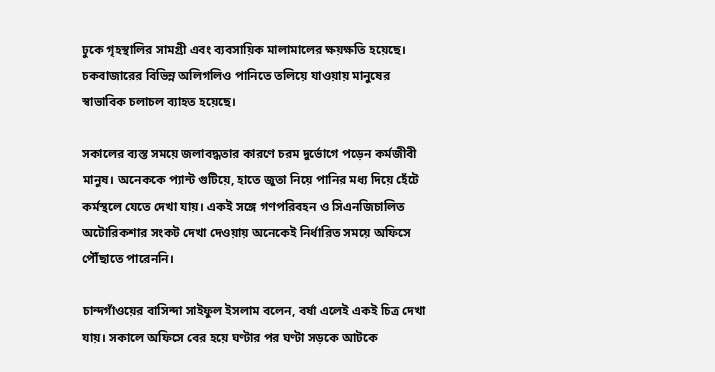ঢুকে গৃহস্থালির সামগ্রী এবং ব্যবসায়িক মালামালের ক্ষয়ক্ষতি হয়েছে। চকবাজারের বিভিন্ন অলিগলিও পানিতে তলিয়ে যাওয়ায় মানুষের স্বাভাবিক চলাচল ব্যাহত হয়েছে।

সকালের ব্যস্ত সময়ে জলাবদ্ধতার কারণে চরম দুর্ভোগে পড়েন কর্মজীবী মানুষ। অনেককে প্যান্ট গুটিয়ে, হাতে জুতা নিয়ে পানির মধ্য দিয়ে হেঁটে কর্মস্থলে যেতে দেখা যায়। একই সঙ্গে গণপরিবহন ও সিএনজিচালিত অটোরিকশার সংকট দেখা দেওয়ায় অনেকেই নির্ধারিত সময়ে অফিসে পৌঁছাতে পারেননি।

চান্দগাঁওয়ের বাসিন্দা সাইফুল ইসলাম বলেন, বর্ষা এলেই একই চিত্র দেখা যায়। সকালে অফিসে বের হয়ে ঘণ্টার পর ঘণ্টা সড়কে আটকে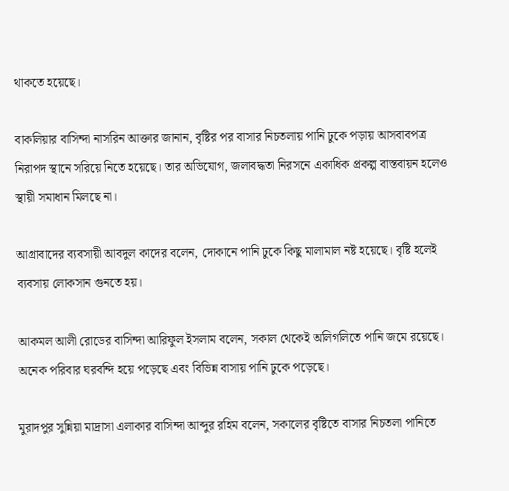থাকতে হয়েছে।

বাকলিয়ার বাসিন্দা নাসরিন আক্তার জানান, বৃষ্টির পর বাসার নিচতলায় পানি ঢুকে পড়ায় আসবাবপত্র নিরাপদ স্থানে সরিয়ে নিতে হয়েছে। তার অভিযোগ, জলাবদ্ধতা নিরসনে একাধিক প্রকল্প বাস্তবায়ন হলেও স্থায়ী সমাধান মিলছে না।

আগ্রাবাদের ব্যবসায়ী আবদুল কাদের বলেন, দোকানে পানি ঢুকে কিছু মালামাল নষ্ট হয়েছে। বৃষ্টি হলেই ব্যবসায় লোকসান গুনতে হয়।

আকমল আলী রোডের বাসিন্দা আরিফুল ইসলাম বলেন, সকাল থেকেই অলিগলিতে পানি জমে রয়েছে। অনেক পরিবার ঘরবন্দি হয়ে পড়েছে এবং বিভিন্ন বাসায় পানি ঢুকে পড়েছে।

মুরাদপুর সুন্নিয়া মাদ্রাসা এলাকার বাসিন্দা আব্দুর রহিম বলেন, সকালের বৃষ্টিতে বাসার নিচতলা পানিতে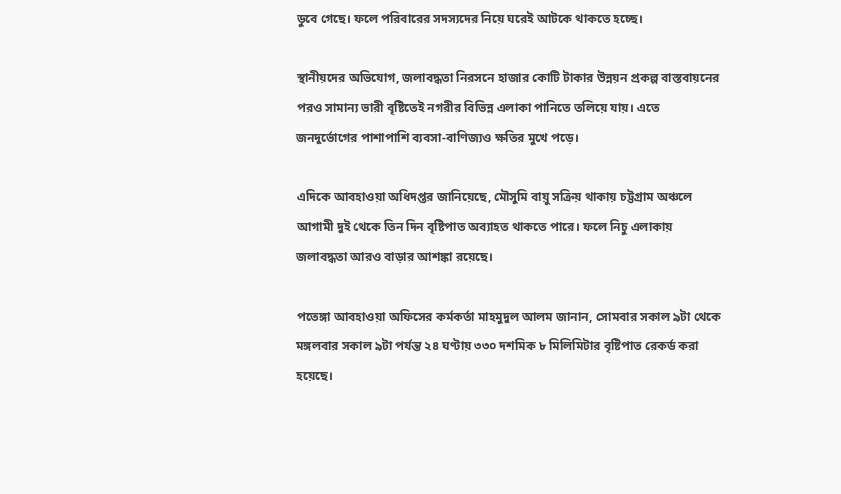ডুবে গেছে। ফলে পরিবারের সদস্যদের নিয়ে ঘরেই আটকে থাকতে হচ্ছে।

স্থানীয়দের অভিযোগ, জলাবদ্ধতা নিরসনে হাজার কোটি টাকার উন্নয়ন প্রকল্প বাস্তবায়নের পরও সামান্য ভারী বৃষ্টিতেই নগরীর বিভিন্ন এলাকা পানিতে তলিয়ে যায়। এতে জনদুর্ভোগের পাশাপাশি ব্যবসা-বাণিজ্যও ক্ষতির মুখে পড়ে।

এদিকে আবহাওয়া অধিদপ্তর জানিয়েছে, মৌসুমি বায়ু সক্রিয় থাকায় চট্টগ্রাম অঞ্চলে আগামী দুই থেকে তিন দিন বৃষ্টিপাত অব্যাহত থাকতে পারে। ফলে নিচু এলাকায় জলাবদ্ধতা আরও বাড়ার আশঙ্কা রয়েছে।

পতেঙ্গা আবহাওয়া অফিসের কর্মকর্তা মাহমুদুল আলম জানান, সোমবার সকাল ৯টা থেকে মঙ্গলবার সকাল ৯টা পর্যন্ত ২৪ ঘণ্টায় ৩৩০ দশমিক ৮ মিলিমিটার বৃষ্টিপাত রেকর্ড করা হয়েছে।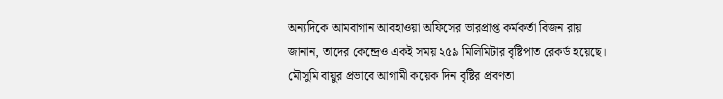অন্যদিকে আমবাগান আবহাওয়া অফিসের ভারপ্রাপ্ত কর্মকর্তা বিজন রায় জানান, তাদের কেন্দ্রেও একই সময় ২৫৯ মিলিমিটার বৃষ্টিপাত রেকর্ড হয়েছে। মৌসুমি বায়ুর প্রভাবে আগামী কয়েক দিন বৃষ্টির প্রবণতা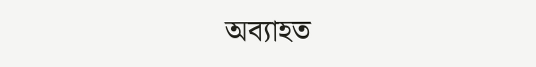অব্যাহত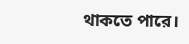থাকতে পারে।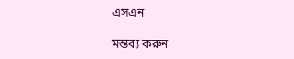এসএন

মন্তব্য করুন